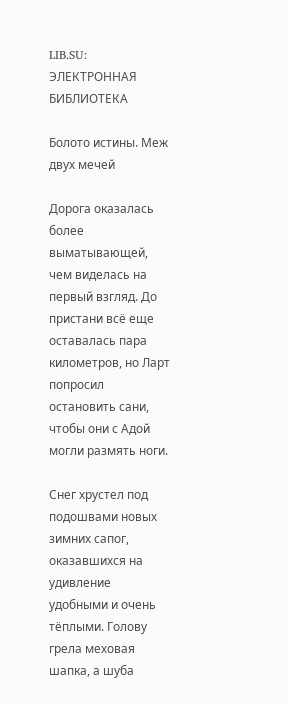LIB.SU: ЭЛЕКТРОННАЯ БИБЛИОТЕКА

Болото истины. Меж двух мечей

Дорога оказалась более выматывающей, чем виделась на первый взгляд. До пристани всё еще оставалась пара километров, но Ларт попросил остановить сани, чтобы они с Адой могли размять ноги.

Снег хрустел под подошвами новых зимних сапог, оказавшихся на удивление удобными и очень тёплыми. Голову грела меховая шапка, а шуба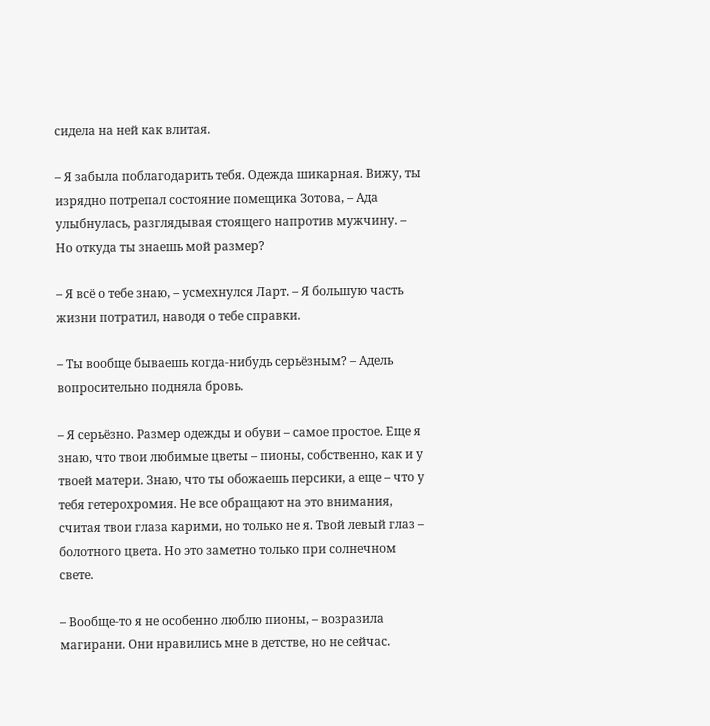сидела на ней как влитая.

– Я забыла поблагодарить тебя. Одежда шикарная. Вижу, ты изрядно потрепал состояние помещика Зотова, – Ада улыбнулась, разглядывая стоящего напротив мужчину. – Но откуда ты знаешь мой размер?

– Я всё о тебе знаю, – усмехнулся Ларт. – Я большую часть жизни потратил, наводя о тебе справки.

– Ты вообще бываешь когда‑нибудь серьёзным? – Адель вопросительно подняла бровь.

– Я серьёзно. Размер одежды и обуви – самое простое. Еще я знаю, что твои любимые цветы – пионы, собственно, как и у твоей матери. Знаю, что ты обожаешь персики, а еще – что у тебя гетерохромия. Не все обращают на это внимания, считая твои глаза карими, но только не я. Твой левый глаз – болотного цвета. Но это заметно только при солнечном свете.

– Вообще‑то я не особенно люблю пионы, – возразила магирани. Они нравились мне в детстве, но не сейчас.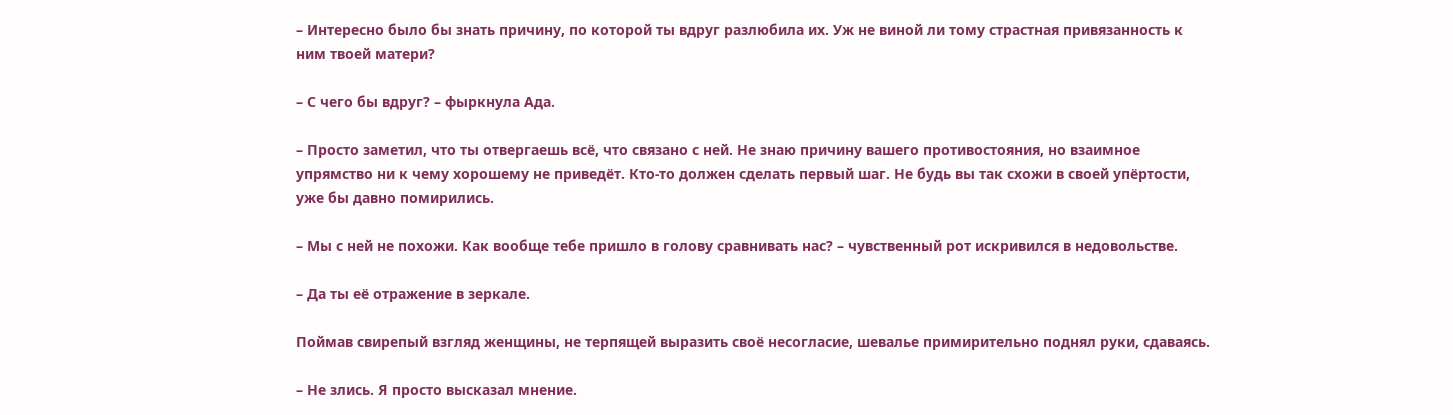– Интересно было бы знать причину, по которой ты вдруг разлюбила их. Уж не виной ли тому страстная привязанность к ним твоей матери?

– С чего бы вдруг? – фыркнула Ада.

– Просто заметил, что ты отвергаешь всё, что связано с ней. Не знаю причину вашего противостояния, но взаимное упрямство ни к чему хорошему не приведёт. Кто‑то должен сделать первый шаг. Не будь вы так схожи в своей упёртости, уже бы давно помирились.

– Мы с ней не похожи. Как вообще тебе пришло в голову сравнивать нас? – чувственный рот искривился в недовольстве.

– Да ты её отражение в зеркале.

Поймав свирепый взгляд женщины, не терпящей выразить своё несогласие, шевалье примирительно поднял руки, сдаваясь.

– Не злись. Я просто высказал мнение.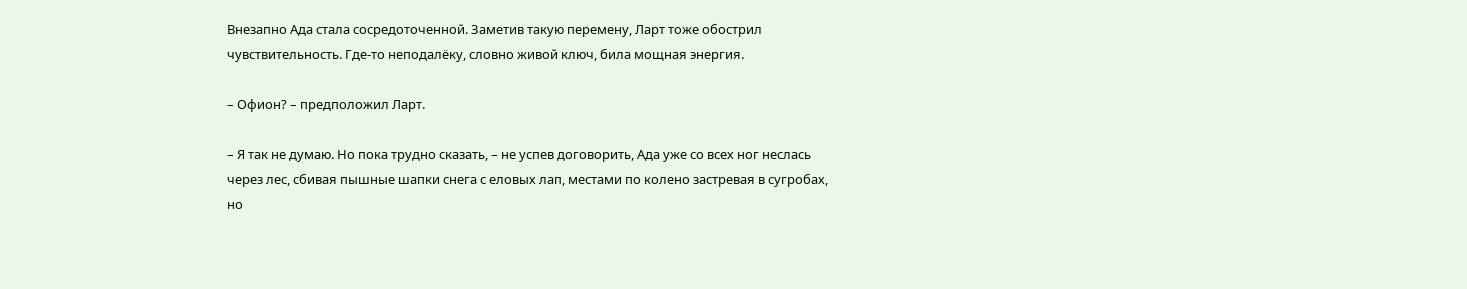Внезапно Ада стала сосредоточенной. Заметив такую перемену, Ларт тоже обострил чувствительность. Где‑то неподалёку, словно живой ключ, била мощная энергия.

– Офион? – предположил Ларт.

– Я так не думаю. Но пока трудно сказать, – не успев договорить, Ада уже со всех ног неслась через лес, сбивая пышные шапки снега с еловых лап, местами по колено застревая в сугробах, но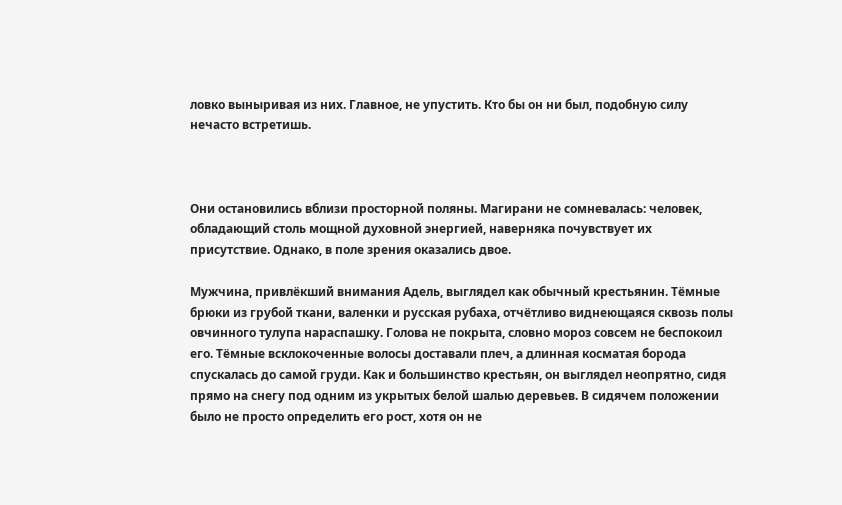ловко выныривая из них. Главное, не упустить. Кто бы он ни был, подобную силу нечасто встретишь.



Они остановились вблизи просторной поляны. Магирани не сомневалась: человек, обладающий столь мощной духовной энергией, наверняка почувствует их присутствие. Однако, в поле зрения оказались двое.

Мужчина, привлёкший внимания Адель, выглядел как обычный крестьянин. Тёмные брюки из грубой ткани, валенки и русская рубаха, отчётливо виднеющаяся сквозь полы овчинного тулупа нараспашку. Голова не покрыта, словно мороз совсем не беспокоил его. Тёмные всклокоченные волосы доставали плеч, а длинная косматая борода спускалась до самой груди. Как и большинство крестьян, он выглядел неопрятно, сидя прямо на снегу под одним из укрытых белой шалью деревьев. В сидячем положении было не просто определить его рост, хотя он не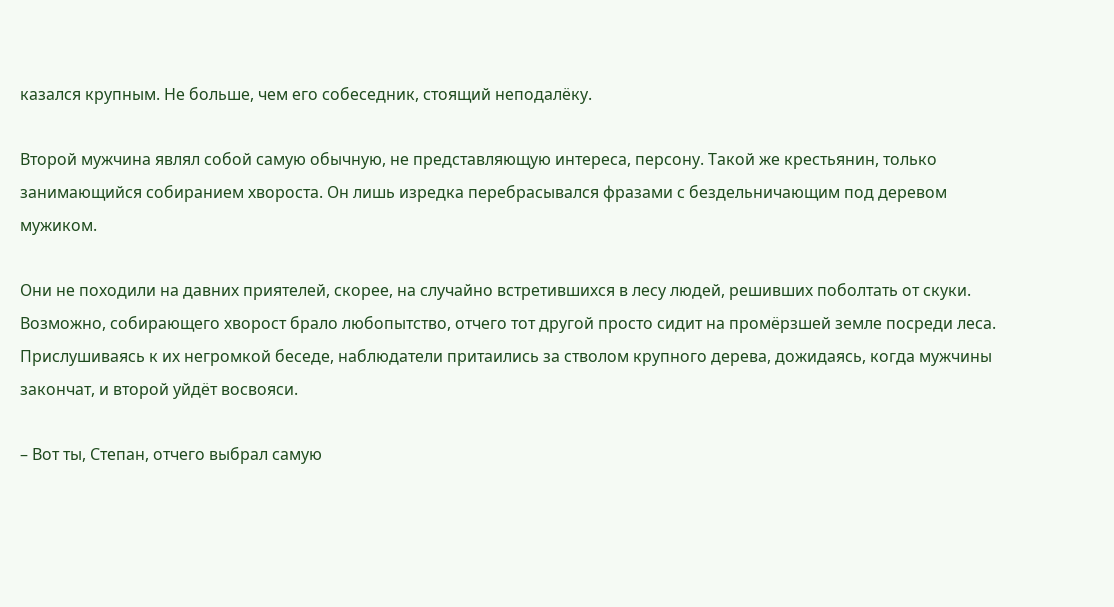казался крупным. Не больше, чем его собеседник, стоящий неподалёку.

Второй мужчина являл собой самую обычную, не представляющую интереса, персону. Такой же крестьянин, только занимающийся собиранием хвороста. Он лишь изредка перебрасывался фразами с бездельничающим под деревом мужиком.

Они не походили на давних приятелей, скорее, на случайно встретившихся в лесу людей, решивших поболтать от скуки. Возможно, собирающего хворост брало любопытство, отчего тот другой просто сидит на промёрзшей земле посреди леса. Прислушиваясь к их негромкой беседе, наблюдатели притаились за стволом крупного дерева, дожидаясь, когда мужчины закончат, и второй уйдёт восвояси.

– Вот ты, Степан, отчего выбрал самую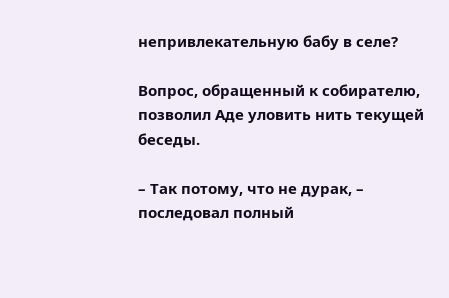непривлекательную бабу в селе?

Вопрос, обращенный к собирателю, позволил Аде уловить нить текущей беседы.

– Так потому, что не дурак, – последовал полный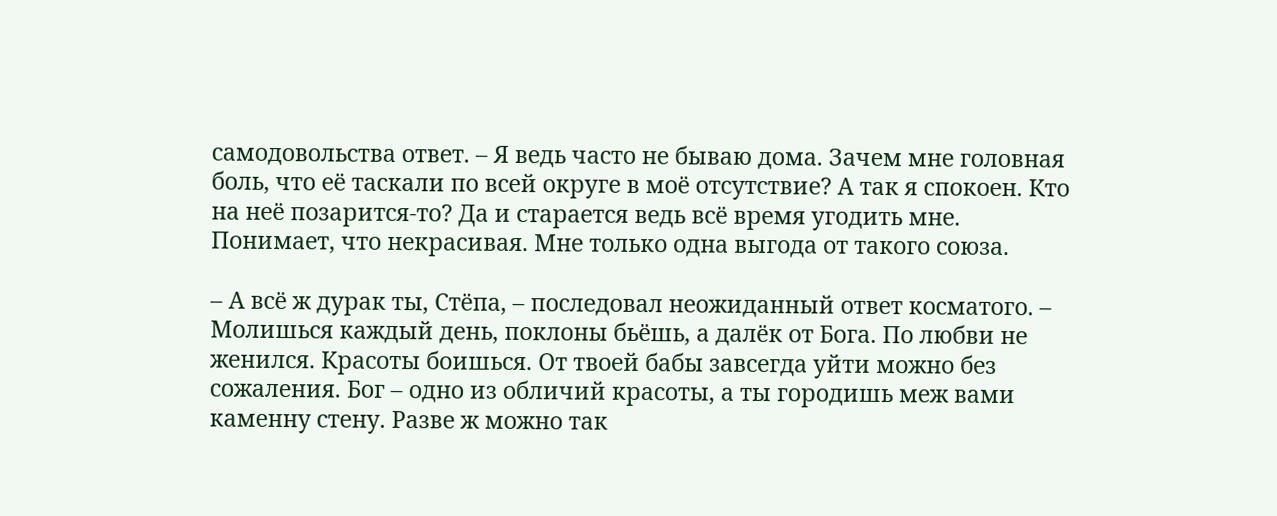самодовольства ответ. – Я ведь часто не бываю дома. Зачем мне головная боль, что её таскали по всей округе в моё отсутствие? А так я спокоен. Кто на неё позарится‑то? Да и старается ведь всё время угодить мне. Понимает, что некрасивая. Мне только одна выгода от такого союза.

– А всё ж дурак ты, Стёпа, – последовал неожиданный ответ косматого. – Молишься каждый день, поклоны бьёшь, а далёк от Бога. По любви не женился. Красоты боишься. От твоей бабы завсегда уйти можно без сожаления. Бог – одно из обличий красоты, а ты городишь меж вами каменну стену. Разве ж можно так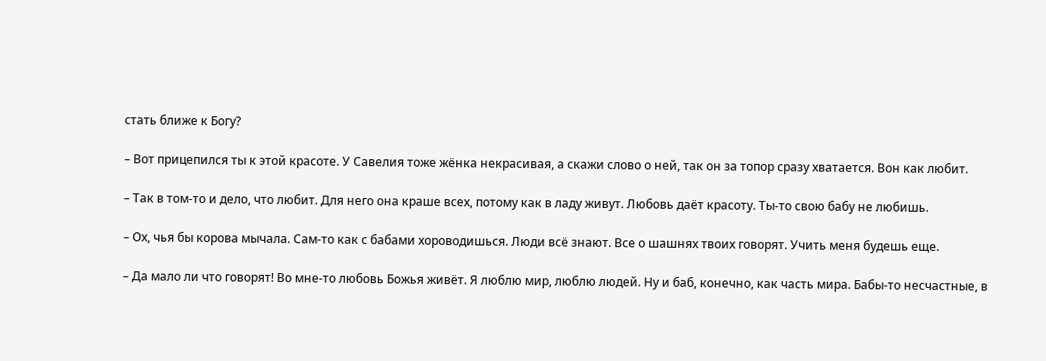стать ближе к Богу?

– Вот прицепился ты к этой красоте. У Савелия тоже жёнка некрасивая, а скажи слово о ней, так он за топор сразу хватается. Вон как любит.

– Так в том‑то и дело, что любит. Для него она краше всех, потому как в ладу живут. Любовь даёт красоту. Ты‑то свою бабу не любишь.

– Ох, чья бы корова мычала. Сам‑то как с бабами хороводишься. Люди всё знают. Все о шашнях твоих говорят. Учить меня будешь еще.

– Да мало ли что говорят! Во мне‑то любовь Божья живёт. Я люблю мир, люблю людей. Ну и баб, конечно, как часть мира. Бабы‑то несчастные, в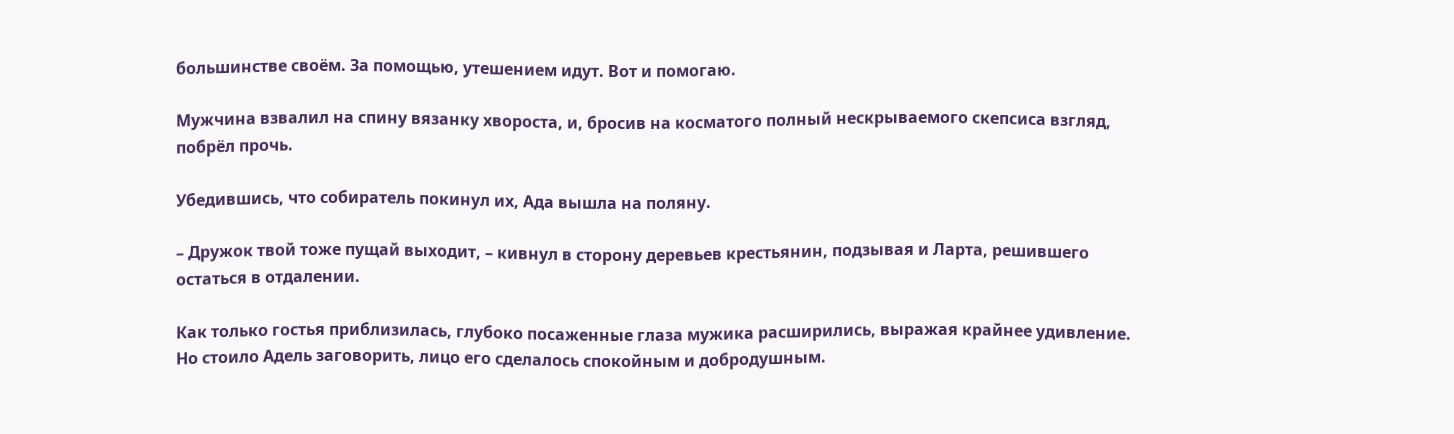большинстве своём. За помощью, утешением идут. Вот и помогаю.

Мужчина взвалил на спину вязанку хвороста, и, бросив на косматого полный нескрываемого скепсиса взгляд, побрёл прочь.

Убедившись, что собиратель покинул их, Ада вышла на поляну.

– Дружок твой тоже пущай выходит, – кивнул в сторону деревьев крестьянин, подзывая и Ларта, решившего остаться в отдалении.

Как только гостья приблизилась, глубоко посаженные глаза мужика расширились, выражая крайнее удивление. Но стоило Адель заговорить, лицо его сделалось спокойным и добродушным.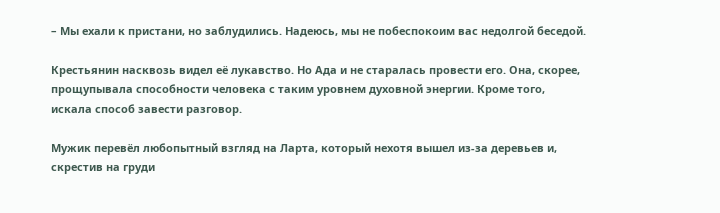– Мы ехали к пристани, но заблудились. Надеюсь, мы не побеспокоим вас недолгой беседой.

Крестьянин насквозь видел её лукавство. Но Ада и не старалась провести его. Она, скорее, прощупывала способности человека с таким уровнем духовной энергии. Кроме того, искала способ завести разговор.

Мужик перевёл любопытный взгляд на Ларта, который нехотя вышел из‑за деревьев и, скрестив на груди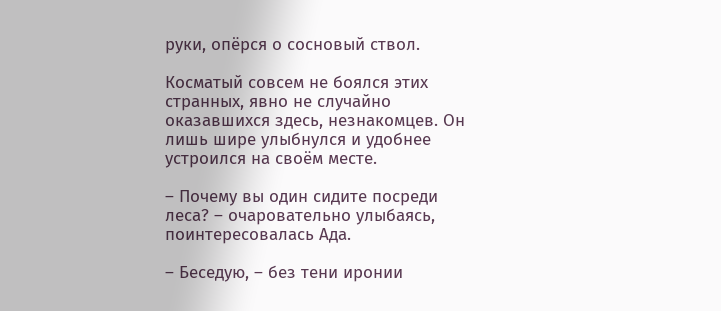руки, опёрся о сосновый ствол.

Косматый совсем не боялся этих странных, явно не случайно оказавшихся здесь, незнакомцев. Он лишь шире улыбнулся и удобнее устроился на своём месте.

– Почему вы один сидите посреди леса? – очаровательно улыбаясь, поинтересовалась Ада.

– Беседую, – без тени иронии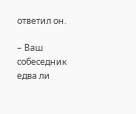ответил он.

– Ваш собеседник едва ли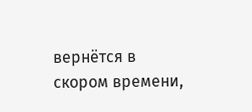вернётся в скором времени,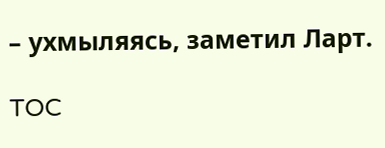– ухмыляясь, заметил Ларт.

TOC